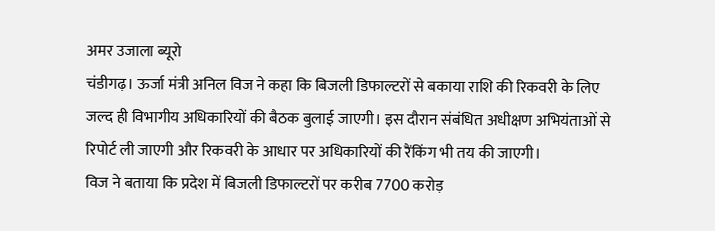अमर उजाला ब्यूरो
चंडीगढ़। ऊर्जा मंत्री अनिल विज ने कहा कि बिजली डिफाल्टरों से बकाया राशि की रिकवरी के लिए जल्द ही विभागीय अधिकारियों की बैठक बुलाई जाएगी। इस दौरान संबंधित अधीक्षण अभियंताओं से रिपोर्ट ली जाएगी और रिकवरी के आधार पर अधिकारियों की रैंकिंग भी तय की जाएगी।
विज ने बताया कि प्रदेश में बिजली डिफाल्टरों पर करीब 7700 करोड़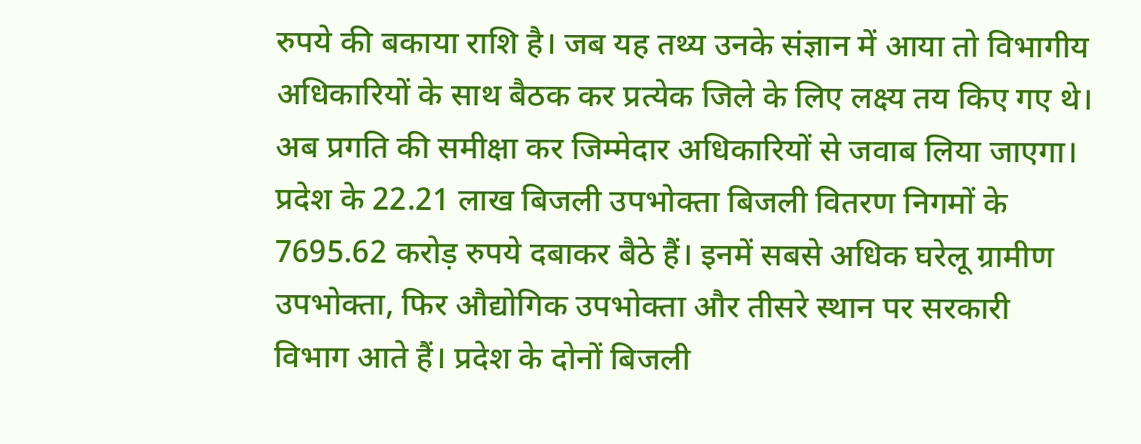रुपये की बकाया राशि है। जब यह तथ्य उनके संज्ञान में आया तो विभागीय अधिकारियों के साथ बैठक कर प्रत्येक जिले के लिए लक्ष्य तय किए गए थे। अब प्रगति की समीक्षा कर जिम्मेदार अधिकारियों से जवाब लिया जाएगा।
प्रदेश के 22.21 लाख बिजली उपभोक्ता बिजली वितरण निगमों के 7695.62 करोड़ रुपये दबाकर बैठे हैं। इनमें सबसे अधिक घरेलू ग्रामीण उपभोक्ता, फिर औद्योगिक उपभोक्ता और तीसरे स्थान पर सरकारी विभाग आते हैं। प्रदेश के दोनों बिजली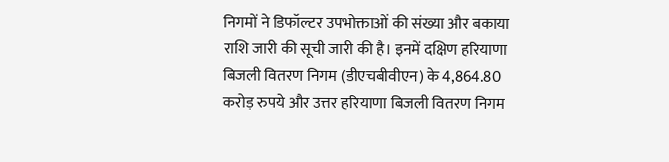निगमों ने डिफॉल्टर उपभोक्ताओं की संख्या और बकाया राशि जारी की सूची जारी की है। इनमें दक्षिण हरियाणा बिजली वितरण निगम (डीएचबीवीएन) के 4,864.80 करोड़ रुपये और उत्तर हरियाणा बिजली वितरण निगम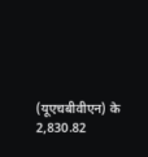(यूएचबीवीएन) के 2,830.82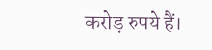करोड़ रुपये हैं।